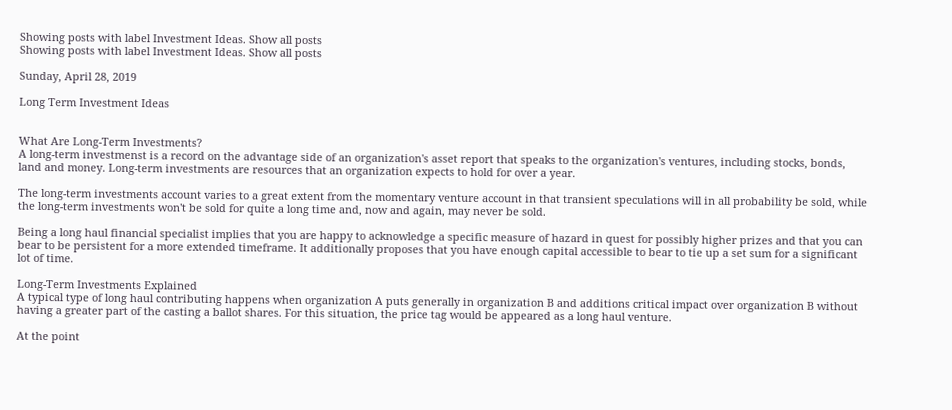Showing posts with label Investment Ideas. Show all posts
Showing posts with label Investment Ideas. Show all posts

Sunday, April 28, 2019

Long Term Investment Ideas


What Are Long-Term Investments?
A long-term investmenst is a record on the advantage side of an organization's asset report that speaks to the organization's ventures, including stocks, bonds, land and money. Long-term investments are resources that an organization expects to hold for over a year.

The long-term investments account varies to a great extent from the momentary venture account in that transient speculations will in all probability be sold, while the long-term investments won't be sold for quite a long time and, now and again, may never be sold.

Being a long haul financial specialist implies that you are happy to acknowledge a specific measure of hazard in quest for possibly higher prizes and that you can bear to be persistent for a more extended timeframe. It additionally proposes that you have enough capital accessible to bear to tie up a set sum for a significant lot of time.

Long-Term Investments Explained
A typical type of long haul contributing happens when organization A puts generally in organization B and additions critical impact over organization B without having a greater part of the casting a ballot shares. For this situation, the price tag would be appeared as a long haul venture.

At the point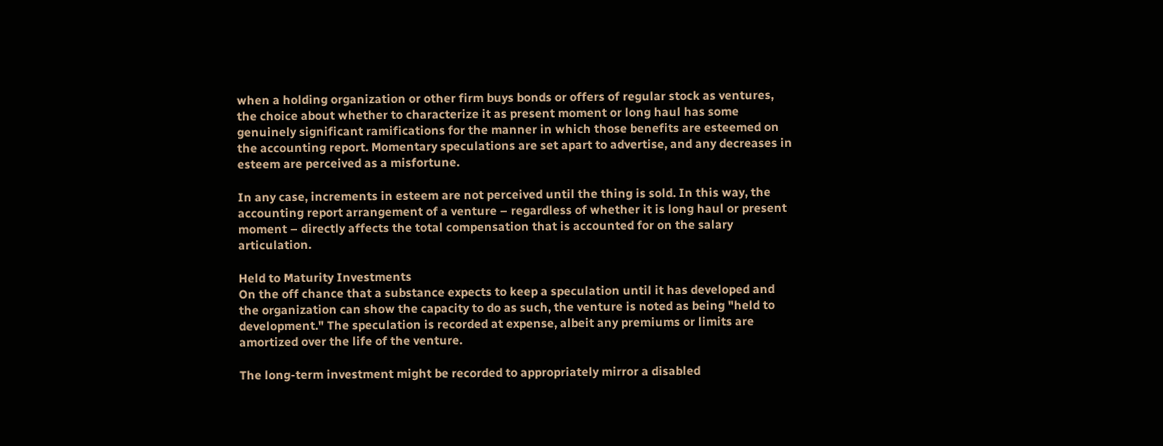when a holding organization or other firm buys bonds or offers of regular stock as ventures, the choice about whether to characterize it as present moment or long haul has some genuinely significant ramifications for the manner in which those benefits are esteemed on the accounting report. Momentary speculations are set apart to advertise, and any decreases in esteem are perceived as a misfortune.

In any case, increments in esteem are not perceived until the thing is sold. In this way, the accounting report arrangement of a venture – regardless of whether it is long haul or present moment – directly affects the total compensation that is accounted for on the salary articulation.

Held to Maturity Investments
On the off chance that a substance expects to keep a speculation until it has developed and the organization can show the capacity to do as such, the venture is noted as being "held to development." The speculation is recorded at expense, albeit any premiums or limits are amortized over the life of the venture.

The long-term investment might be recorded to appropriately mirror a disabled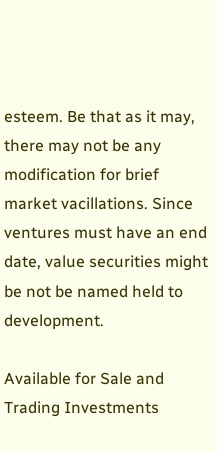esteem. Be that as it may, there may not be any modification for brief market vacillations. Since ventures must have an end date, value securities might be not be named held to development.

Available for Sale and Trading Investments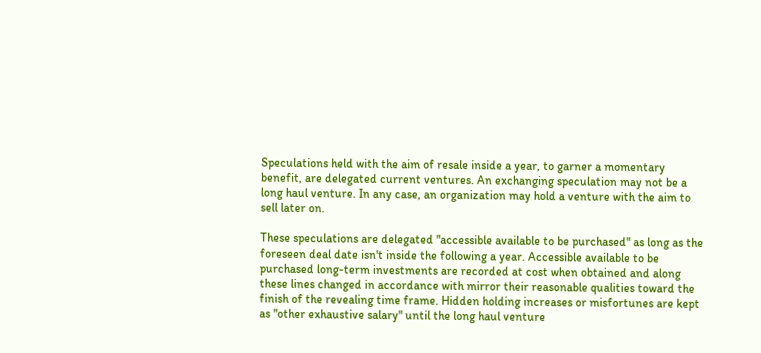Speculations held with the aim of resale inside a year, to garner a momentary benefit, are delegated current ventures. An exchanging speculation may not be a long haul venture. In any case, an organization may hold a venture with the aim to sell later on.

These speculations are delegated "accessible available to be purchased" as long as the foreseen deal date isn't inside the following a year. Accessible available to be purchased long-term investments are recorded at cost when obtained and along these lines changed in accordance with mirror their reasonable qualities toward the finish of the revealing time frame. Hidden holding increases or misfortunes are kept as "other exhaustive salary" until the long haul venture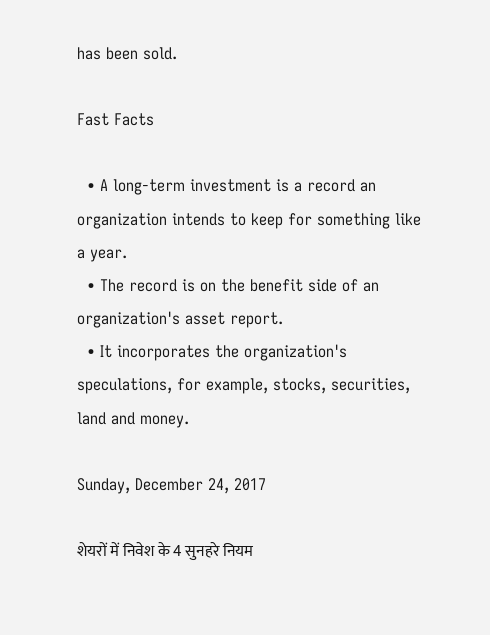has been sold.

Fast Facts

  • A long-term investment is a record an organization intends to keep for something like a year.
  • The record is on the benefit side of an organization's asset report.
  • It incorporates the organization's speculations, for example, stocks, securities, land and money.

Sunday, December 24, 2017

शेयरों में निवेश के 4 सुनहरे नियम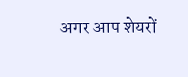अगर आप शेयरों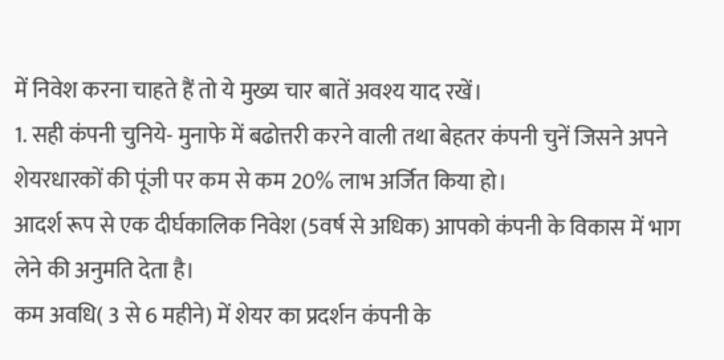में निवेश करना चाहते हैं तो ये मुख्य चार बातें अवश्य याद रखें।
1. सही कंपनी चुनिये- मुनाफे में बढोत्तरी करने वाली तथा बेहतर कंपनी चुनें जिसने अपने शेयरधारकों की पूंजी पर कम से कम 20% लाभ अर्जित किया हो।
आदर्श रूप से एक दीर्घकालिक निवेश (5वर्ष से अधिक) आपको कंपनी के विकास में भाग लेने की अनुमति देता है।
कम अवधि( 3 से 6 महीने) में शेयर का प्रदर्शन कंपनी के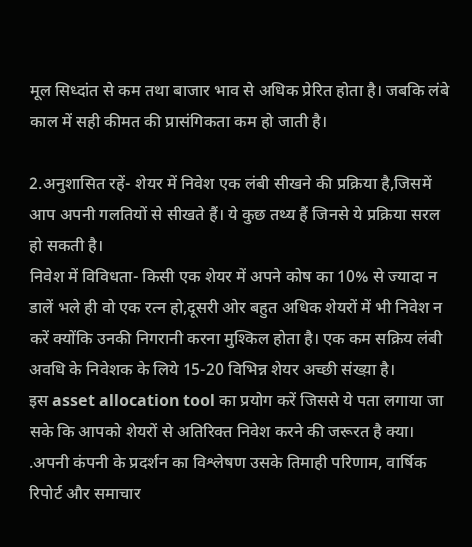मूल सिध्दांत से कम तथा बाजार भाव से अधिक प्रेरित होता है। जबकि लंबे काल में सही कीमत की प्रासंगिकता कम हो जाती है।

2.अनुशासित रहें- शेयर में निवेश एक लंबी सीखने की प्रक्रिया है,जिसमें आप अपनी गलतियों से सीखते हैं। ये कुछ तथ्य हैं जिनसे ये प्रक्रिया सरल हो सकती है।
निवेश में विविधता- किसी एक शेयर में अपने कोष का 10% से ज्यादा न डालें भले ही वो एक रत्न हो,दूसरी ओर बहुत अधिक शेयरों में भी निवेश न करें क्योंकि उनकी निगरानी करना मुश्किल होता है। एक कम सक्रिय लंबी अवधि के निवेशक के लिये 15-20 विभिन्न शेयर अच्छी संख्य़ा है।
इस asset allocation tool का प्रयोग करें जिससे ये पता लगाया जा सके कि आपको शेयरों से अतिरिक्त निवेश करने की जरूरत है क्या।
.अपनी कंपनी के प्रदर्शन का विश्लेषण उसके तिमाही परिणाम, वार्षिक रिपोर्ट और समाचार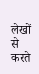लेखों से करते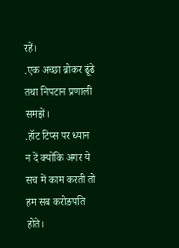रहें।
.एक अच्छा ब्रोकर ढूंढे तथा निपटान प्रणाली समझें।
.हॉट टिप्स पर ध्यान न दें क्योंकि अगर ये सच में काम करती तो हम सब करोङपति होते।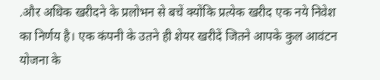.और अधिक खरीदने के प्रलोभन से बचें क्योंकि प्रत्येक खरीद एक नये निवेश का निर्णय है। एक कंपनी के उतने ही शेयर खरीदें जितने आपके कुल आवंटन योजना के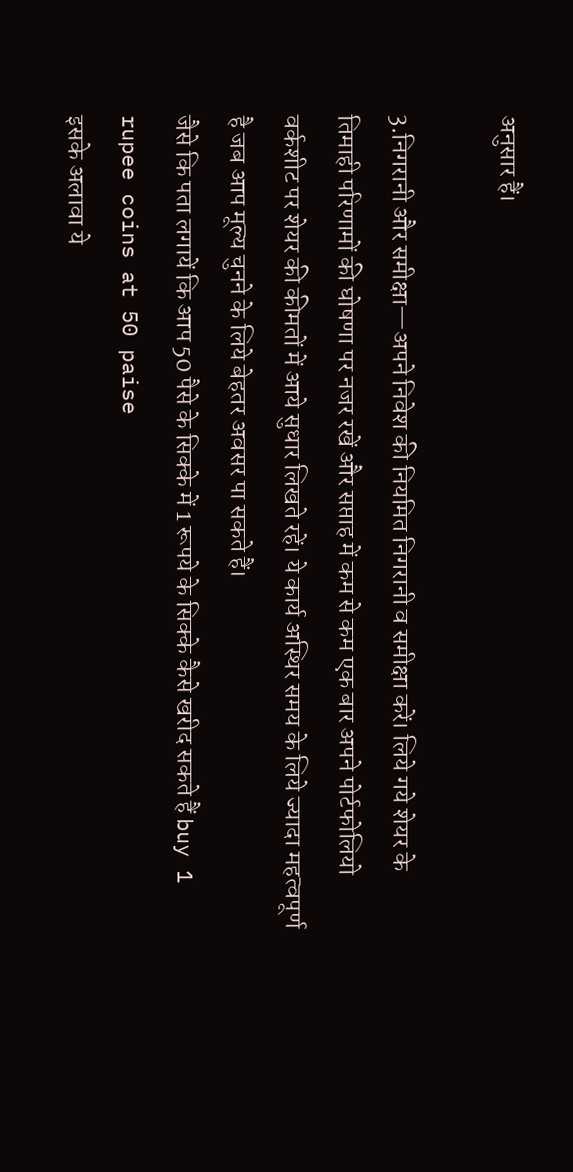अनुसार हैं।

3.निगरानी और समीक्षा—अपने निवेश की नियमित निगरानी व समीक्षा करें। लिये गये शेयर के तिमाही परिणामों की घोषणा पर नजर रखें और सप्ताह में कम से कम एक बार अपने पोर्टफोलियो वर्कशीट पर शेयर की कीमतों में आये सुधार लिखते रहें। ये कार्य अस्थिर समय के लिये ज्यादा महत्वपूर्ण है जब आप मूल्य चुनने के लिये बेहतर अवसर पा सकते हैं।
जैसे कि पता लगायें कि आप 50 पैसे के सिक्के में 1 रूपये के सिक्के कैसे खरीद सकते हैं buy 1 rupee coins at 50 paise
इसके अलावा ये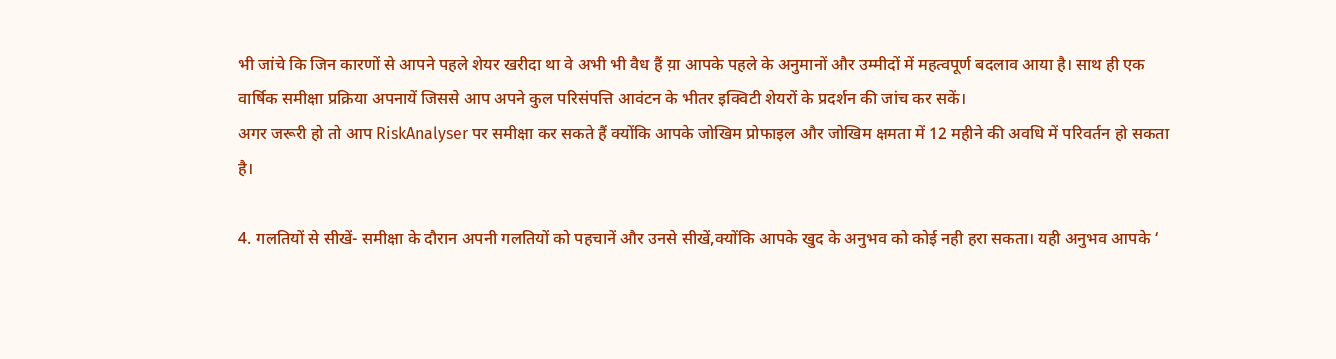भी जांचे कि जिन कारणों से आपने पहले शेयर खरीदा था वे अभी भी वैध हैं य़ा आपके पहले के अनुमानों और उम्मीदों में महत्वपूर्ण बदलाव आया है। साथ ही एक वार्षिक समीक्षा प्रक्रिया अपनायें जिससे आप अपने कुल परिसंपत्ति आवंटन के भीतर इक्विटी शेयरों के प्रदर्शन की जांच कर सकें।
अगर जरूरी हो तो आप RiskAnalyser पर समीक्षा कर सकते हैं क्योंकि आपके जोखिम प्रोफाइल और जोखिम क्षमता में 12 महीने की अवधि में परिवर्तन हो सकता है।

4. गलतियों से सीखें- समीक्षा के दौरान अपनी गलतियों को पहचानें और उनसे सीखें,क्योंकि आपके खुद के अनुभव को कोई नही हरा सकता। यही अनुभव आपके ‘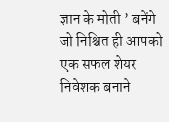ज्ञान के मोती ’ बनेंगे जो निश्चित ही आपको एक सफल शेयर निवेशक बनाने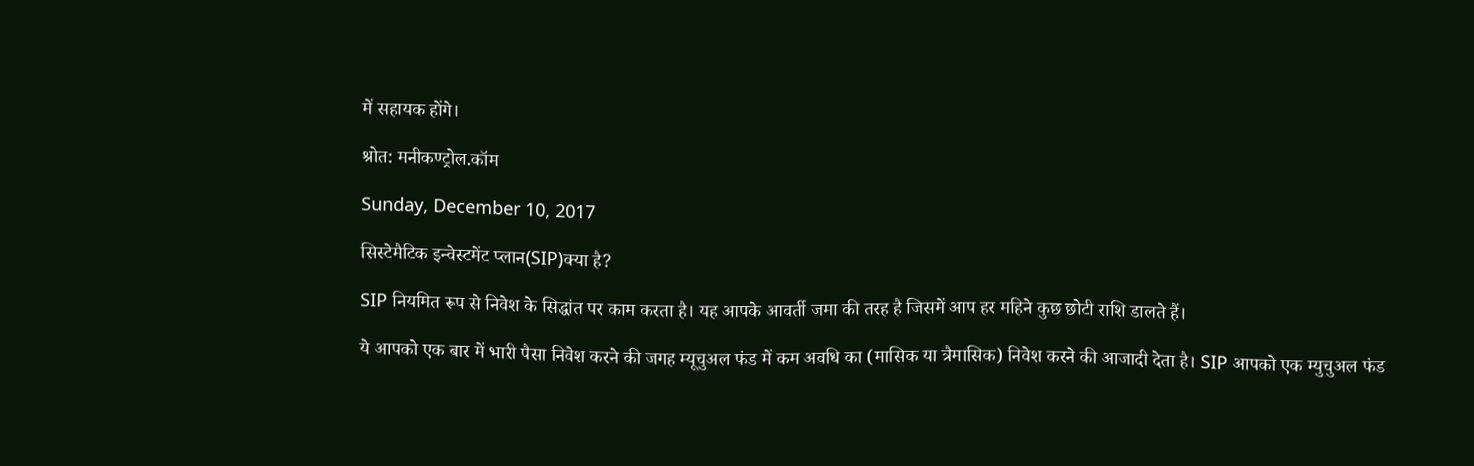में सहायक होंगे।

श्रोत: मनीकण्ट्रोल.कॉम

Sunday, December 10, 2017

सिस्टेमैटिक इन्वेस्टमेंट प्लान(SIP)क्या है?

SIP नियमित रूप से निवेश के सिद्धांत पर काम करता है। यह आपके आवर्ती जमा की तरह है जिसमें आप हर महिने कुछ छोटी राशि डालते हैं।

ये आपको एक बार में भारी पैसा निवेश करने की जगह म्यूचुअल फंड में कम अवधि का (मासिक या त्रैमासिक) निवेश करने की आजादी देता है। SIP आपको एक म्युचुअल फंड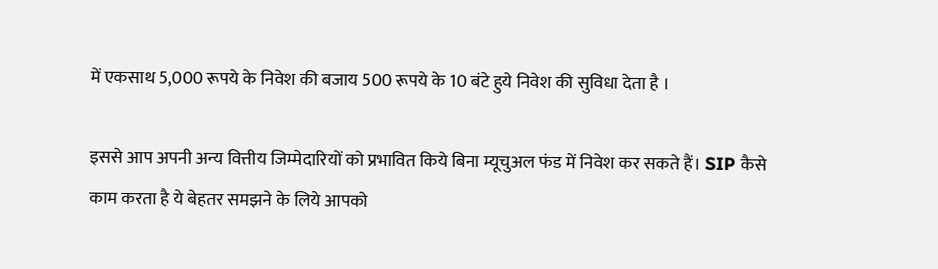में एकसाथ 5,000 रूपये के निवेश की बजाय 500 रूपये के 10 बंटे हुये निवेश की सुविधा देता है ।

इससे आप अपनी अन्य वित्तीय जिम्मेदारियों को प्रभावित किये बिना म्यूचुअल फंड में निवेश कर सकते हैं। SIP कैसे काम करता है ये बेहतर समझने के लिये आपको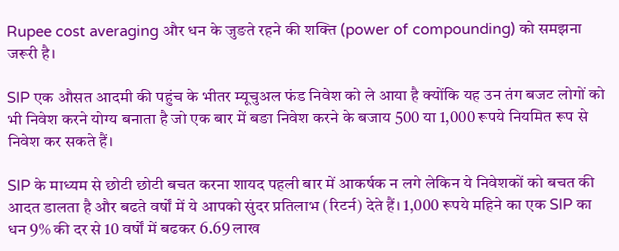Rupee cost averaging और धन के जुङते रहने की शक्ति (power of compounding) को समझना जरूरी है।

SIP एक औसत आदमी की पहुंच के भीतर म्यूचुअल फंड निवेश को ले आया है क्योंकि यह उन तंग बजट लोगों को भी निवेश करने योग्य बनाता है जो एक बार में बङा निवेश करने के बजाय 500 या 1,000 रूपये नियमित रूप से निवेश कर सकते हैं।

SIP के माध्यम से छोटी छोटी बचत करना शायद पहली बार में आकर्षक न लगे लेकिन ये निवेशकों को बचत की आदत डालता है और बढते वर्षों में ये आपको सुंदर प्रतिलाभ (रिटर्न) देते हैं। 1,000 रूपये महिने का एक SIP का धन 9% की दर से 10 वर्षों में बढकर 6.69 लाख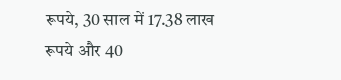रूपये, 30 साल में 17.38 लाख रूपये और 40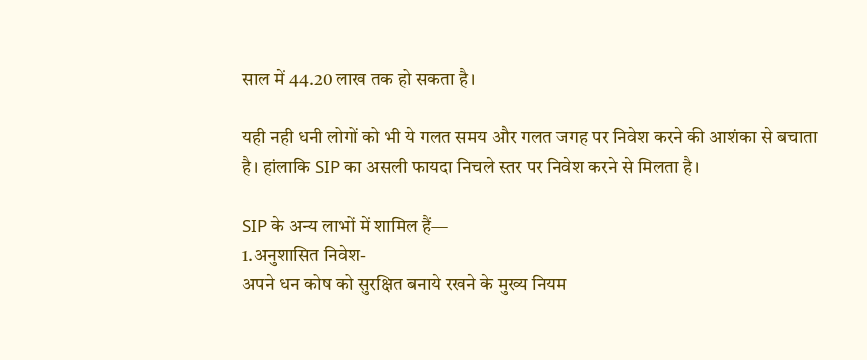साल में 44.20 लाख तक हो सकता है।

यही नही धनी लोगों को भी ये गलत समय और गलत जगह पर निवेश करने की आशंका से बचाता है। हांलाकि SIP का असली फायदा निचले स्तर पर निवेश करने से मिलता है।

SIP के अन्य लाभों में शामिल हैं—
1.अनुशासित निवेश-
अपने धन कोष को सुरक्षित बनाये रखने के मुख्य नियम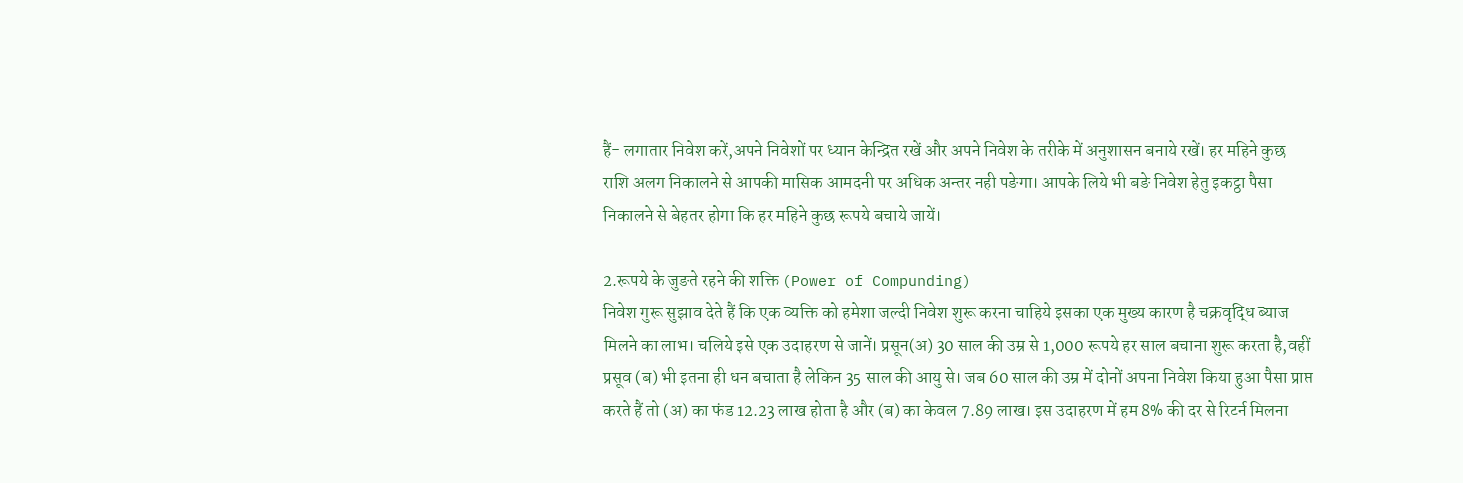हैं- लगातार निवेश करें,अपने निवेशों पर ध्यान केन्द्रित रखें और अपने निवेश के तरीके में अनुशासन बनाये रखें। हर महिने कुछ राशि अलग निकालने से आपकी मासिक आमदनी पर अधिक अन्तर नही पङेगा। आपके लिये भी बङे निवेश हेतु इकट्ठा पैसा निकालने से बेहतर होगा कि हर महिने कुछ रूपये बचाये जायें।

2.रूपये के जुङते रहने की शक्ति (Power of Compunding)
निवेश गुरू सुझाव देते हैं कि एक व्यक्ति को हमेशा जल्दी निवेश शुरू करना चाहिये इसका एक मुख्य कारण है चक्रवृद्धि ब्याज मिलने का लाभ। चलिये इसे एक उदाहरण से जानें। प्रसून(अ) 30 साल की उम्र से 1,000 रूपये हर साल बचाना शुरू करता है,वहीं प्रसूव (ब) भी इतना ही धन बचाता है लेकिन 35 साल की आयु से। जब 60 साल की उम्र में दोनों अपना निवेश किया हुआ पैसा प्राप्त करते हैं तो (अ) का फंड 12.23 लाख होता है और (ब) का केवल 7.89 लाख। इस उदाहरण में हम 8% की दर से रिटर्न मिलना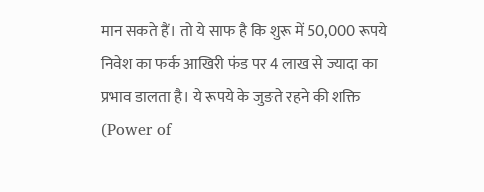मान सकते हैं। तो ये साफ है कि शुरू में 50,000 रूपये निवेश का फर्क आखिरी फंड पर 4 लाख से ज्यादा का प्रभाव डालता है। ये रूपये के जुङते रहने की शक्ति (Power of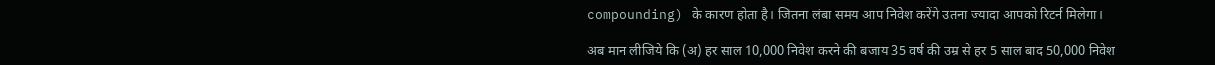compounding) के कारण होता है। जितना लंबा समय आप निवेश करेंगे उतना ज्यादा आपको रिटर्न मिलेगा।

अब मान लीजिये कि (अ) हर साल 10,000 निवेश करने की बजाय 35 वर्ष की उम्र से हर 5 साल बाद 50,000 निवेश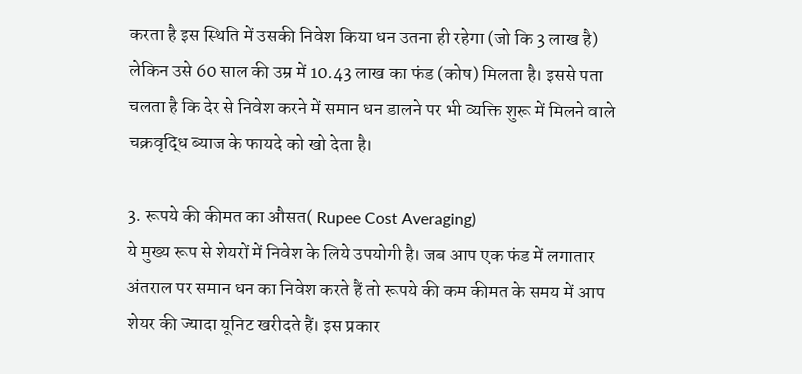करता है इस स्थिति में उसकी निवेश किया धन उतना ही रहेगा (जो कि 3 लाख है) लेकिन उसे 60 साल की उम्र में 10.43 लाख का फंड (कोष) मिलता है। इससे पता चलता है कि देर से निवेश करने में समान धन डालने पर भी व्यक्ति शुरू में मिलने वाले चक्रवृद्धि ब्याज के फायदे को खो देता है।

3. रूपये की कीमत का औसत( Rupee Cost Averaging)
ये मुख्य रूप से शेयरों में निवेश के लिये उपयोगी है। जब आप एक फंड में लगातार अंतराल पर समान धन का निवेश करते हैं तो रूपये की कम कीमत के समय में आप शेयर की ज्यादा यूनिट खरीदते हैं। इस प्रकार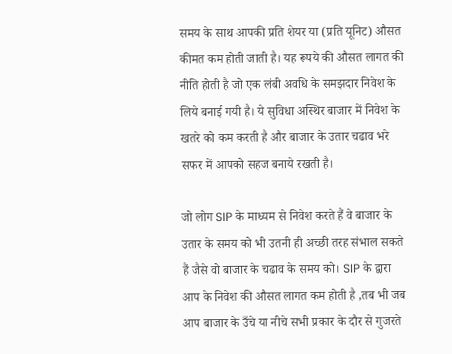समय के साथ आपकी प्रति शेयर या (प्रति यूनिट) औसत कीमत कम होती जाती है। यह रूपये की औसत लागत की नीति होती है जो एक लंबी अवधि के समझदार निवेश के लिये बनाई गयी है। ये सुविधा अस्थिर बाजार में निवेश के खतरे को कम करती है और बाजार के उतार चढाव भरे सफर में आपको सहज बनाये रखती है।

जो लोग SIP के माध्यम से निवेश करते हैं वे बाजार के उतार के समय को भी उतनी ही अच्छी तरह संभाल सकते हैं जैसे वो बाजार के चढाव के समय को। SIP के द्वारा आप के निवेश की औसत लागत कम होती है ,तब भी जब आप बाजार के उँचे या नीचे सभी प्रकार के दौर से गुजरते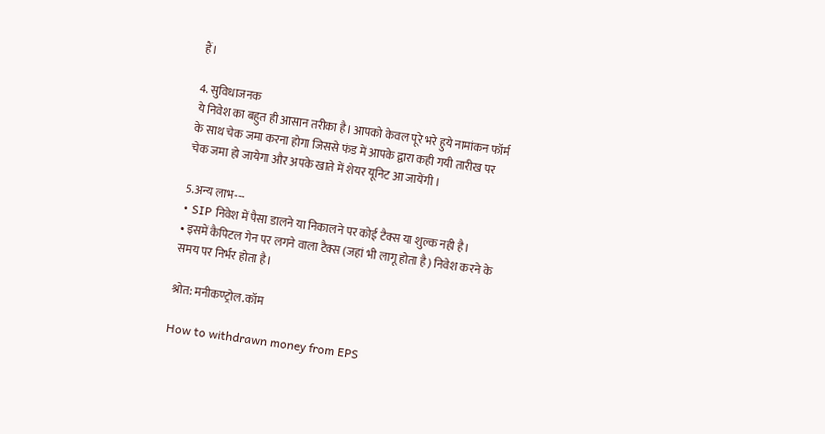हैं।

4. सुविधाजनक
ये निवेश का बहुत ही आसान तरीका है। आपको केवल पूरे भरे हुये नामांकन फॉर्म के साथ चेक जमा करना होगा जिससे फंड में आपके द्वारा कही गयी तारीख पर चेक जमा हो जायेगा और अपके खाते में शेयर यूनिट आ जायेंगी ।

5.अन्य लाभ---
• SIP निवेश में पैसा डालने या निकालने पर कोई टैक्स या शुल्क नही है।
• इसमें कैपिटल गेन पर लगने वाला टैक्स (जहां भी लागू होता है) निवेश करने के समय पर निर्भर होता है।

श्रोत: मनीकण्ट्रोल.कॉम

How to withdrawn money from EPS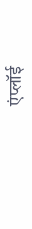एंप्लॉई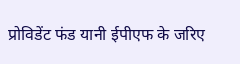प्रोविडेंट फंड यानी ईपीएफ के जरिए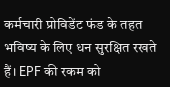कर्मचारी प्रोविडेंट फंड के तहत भविष्य के लिए धन सुरक्षित रखते हैं। EPF की रकम को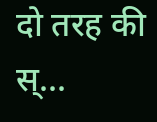दो तरह की स्...